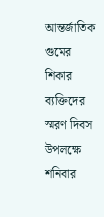আন্তর্জাতিক গুমের শিকার ব্যক্তিদের স্মরণ দিবস উপলক্ষে শনিবার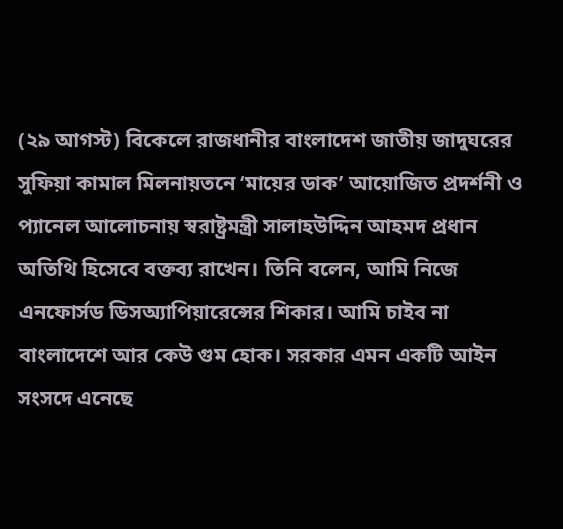(২৯ আগস্ট) বিকেলে রাজধানীর বাংলাদেশ জাতীয় জাদুঘরের সুফিয়া কামাল মিলনায়তনে ‘মায়ের ডাক’ আয়োজিত প্রদর্শনী ও প্যানেল আলোচনায় স্বরাষ্ট্রমন্ত্রী সালাহউদ্দিন আহমদ প্রধান অতিথি হিসেবে বক্তব্য রাখেন। তিনি বলেন, আমি নিজে এনফোর্সড ডিসঅ্যাপিয়ারেন্সের শিকার। আমি চাইব না বাংলাদেশে আর কেউ গুম হোক। সরকার এমন একটি আইন সংসদে এনেছে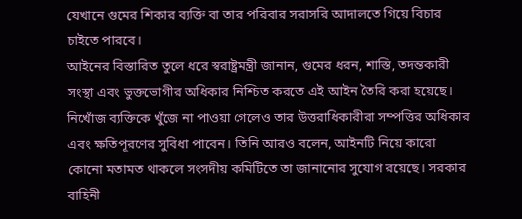যেখানে গুমের শিকার ব্যক্তি বা তার পরিবার সরাসরি আদালতে গিয়ে বিচার চাইতে পারবে।
আইনের বিস্তারিত তুলে ধরে স্বরাষ্ট্রমন্ত্রী জানান, গুমের ধরন, শাস্তি, তদন্তকারী সংস্থা এবং ভুক্তভোগীর অধিকার নিশ্চিত করতে এই আইন তৈরি করা হয়েছে। নিখোঁজ ব্যক্তিকে খুঁজে না পাওয়া গেলেও তার উত্তরাধিকারীরা সম্পত্তির অধিকার এবং ক্ষতিপূরণের সুবিধা পাবেন। তিনি আরও বলেন, আইনটি নিয়ে কারো কোনো মতামত থাকলে সংসদীয় কমিটিতে তা জানানোর সুযোগ রয়েছে। সরকার বাহিনী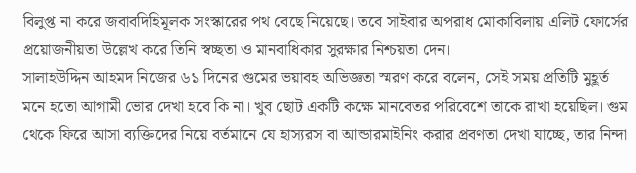বিলুপ্ত না করে জবাবদিহিমূলক সংস্কারের পথ বেছে নিয়েছে। তবে সাইবার অপরাধ মোকাবিলায় এলিট ফোর্সের প্রয়োজনীয়তা উল্লেখ করে তিনি স্বচ্ছতা ও মানবাধিকার সুরক্ষার নিশ্চয়তা দেন।
সালাহউদ্দিন আহমদ নিজের ৬১ দিনের গুমের ভয়াবহ অভিজ্ঞতা স্মরণ করে বলেন, সেই সময় প্রতিটি মুহূর্ত মনে হতো আগামী ভোর দেখা হবে কি না। খুব ছোট একটি কক্ষে মানবেতর পরিবেশে তাকে রাখা হয়েছিল। গুম থেকে ফিরে আসা ব্যক্তিদের নিয়ে বর্তমানে যে হাস্যরস বা আন্ডারমাইনিং করার প্রবণতা দেখা যাচ্ছে, তার নিন্দা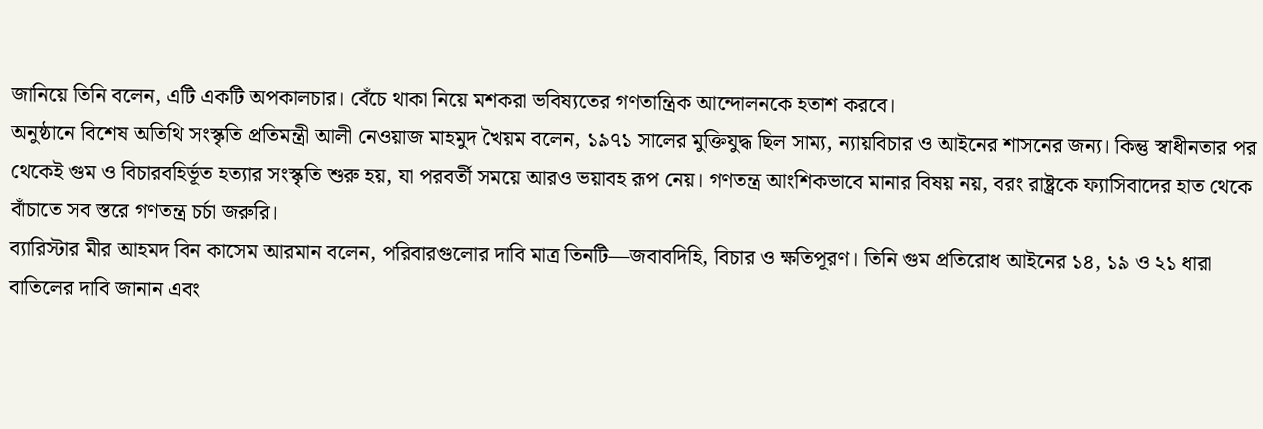জানিয়ে তিনি বলেন, এটি একটি অপকালচার। বেঁচে থাকা নিয়ে মশকরা ভবিষ্যতের গণতান্ত্রিক আন্দোলনকে হতাশ করবে।
অনুষ্ঠানে বিশেষ অতিথি সংস্কৃতি প্রতিমন্ত্রী আলী নেওয়াজ মাহমুদ খৈয়ম বলেন, ১৯৭১ সালের মুক্তিযুদ্ধ ছিল সাম্য, ন্যায়বিচার ও আইনের শাসনের জন্য। কিন্তু স্বাধীনতার পর থেকেই গুম ও বিচারবহির্ভূত হত্যার সংস্কৃতি শুরু হয়, যা পরবর্তী সময়ে আরও ভয়াবহ রূপ নেয়। গণতন্ত্র আংশিকভাবে মানার বিষয় নয়, বরং রাষ্ট্রকে ফ্যাসিবাদের হাত থেকে বাঁচাতে সব স্তরে গণতন্ত্র চর্চা জরুরি।
ব্যারিস্টার মীর আহমদ বিন কাসেম আরমান বলেন, পরিবারগুলোর দাবি মাত্র তিনটি—জবাবদিহি, বিচার ও ক্ষতিপূরণ। তিনি গুম প্রতিরোধ আইনের ১৪, ১৯ ও ২১ ধারা বাতিলের দাবি জানান এবং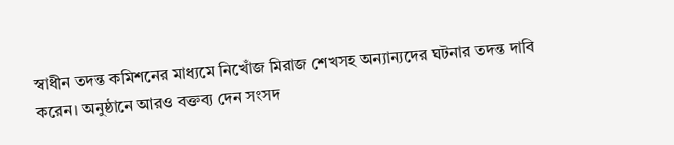স্বাধীন তদন্ত কমিশনের মাধ্যমে নিখোঁজ মিরাজ শেখসহ অন্যান্যদের ঘটনার তদন্ত দাবি করেন। অনুষ্ঠানে আরও বক্তব্য দেন সংসদ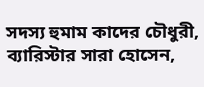সদস্য হুমাম কাদের চৌধুরী, ব্যারিস্টার সারা হোসেন,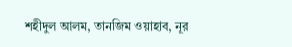শহীদুল আলম, তানজিম ওয়াহাব, নূর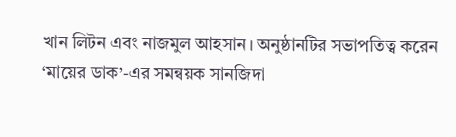খান লিটন এবং নাজমুল আহসান। অনুষ্ঠানটির সভাপতিত্ব করেন ‘মায়ের ডাক’-এর সমন্বয়ক সানজিদা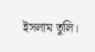ইসলাম তুলি।